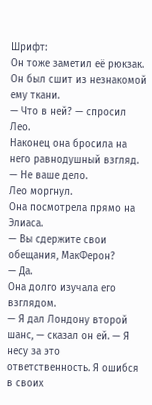Шрифт:
Он тоже заметил её рюкзак. Он был сшит из незнакомой ему ткани.
— Что в ней? — спросил Лео.
Наконец она бросила на него равнодушный взгляд.
— Не ваше дело.
Лео моргнул.
Она посмотрела прямо на Элиаса.
— Вы сдержите свои обещания, МакФерон?
— Да.
Она долго изучала его взглядом.
— Я дал Лондону второй шанс, — сказал он ей. — Я несу за это ответственность. Я ошибся в своих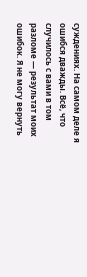суждениях. На самом деле я ошибся дважды. Всё, что случилось с вами в том разломе — результат моих ошибок. Я не могу вернуть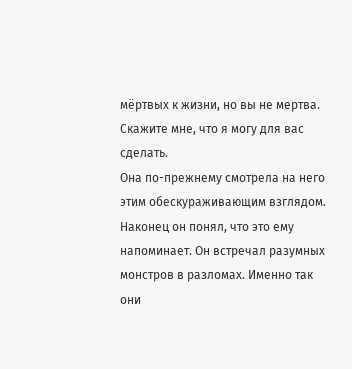мёртвых к жизни, но вы не мертва. Скажите мне, что я могу для вас сделать.
Она по-прежнему смотрела на него этим обескураживающим взглядом. Наконец он понял, что это ему напоминает. Он встречал разумных монстров в разломах. Именно так они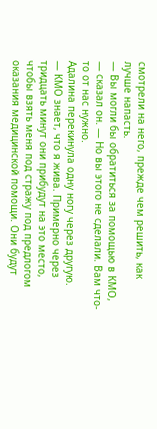смотрели на него, прежде чем решить, как лучше напасть.
— Вы могли бы обратиться за помощью в КМО, — сказал он. — Но вы этого не сделали. Вам что-то от нас нужно.
Адалина перекинула одну ногу через другую.
— КМО знает, что я жива. Примерно через тридцать минут они прибудут на это место, чтобы взять меня под стражу под предлогом оказания медицинской помощи. Они будут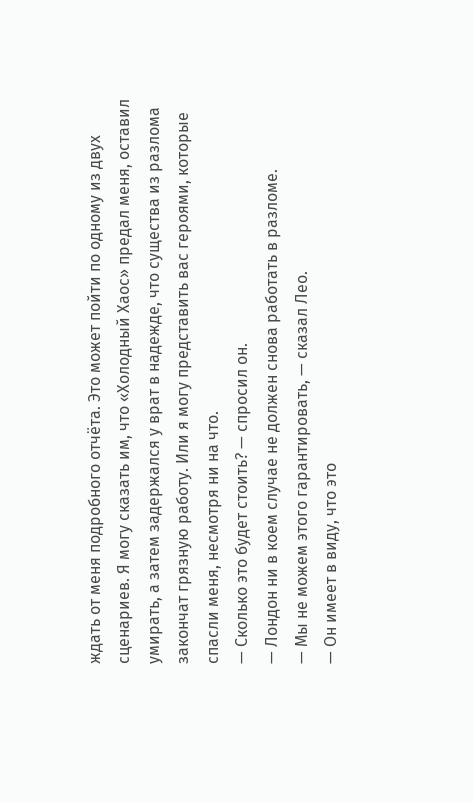ждать от меня подробного отчёта. Это может пойти по одному из двух сценариев. Я могу сказать им, что «Холодный Хаос» предал меня, оставил умирать, а затем задержался у врат в надежде, что существа из разлома закончат грязную работу. Или я могу представить вас героями, которые спасли меня, несмотря ни на что.
— Сколько это будет стоить? — спросил он.
— Лондон ни в коем случае не должен снова работать в разломе.
— Мы не можем этого гарантировать, — сказал Лео.
— Он имеет в виду, что это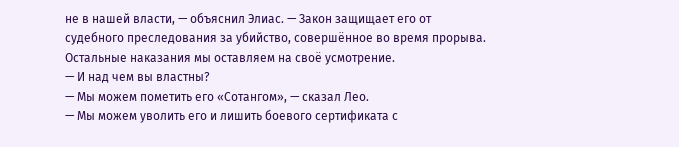не в нашей власти, — объяснил Элиас. — Закон защищает его от судебного преследования за убийство, совершённое во время прорыва. Остальные наказания мы оставляем на своё усмотрение.
— И над чем вы властны?
— Мы можем пометить его «Сотангом», — сказал Лео.
— Мы можем уволить его и лишить боевого сертификата с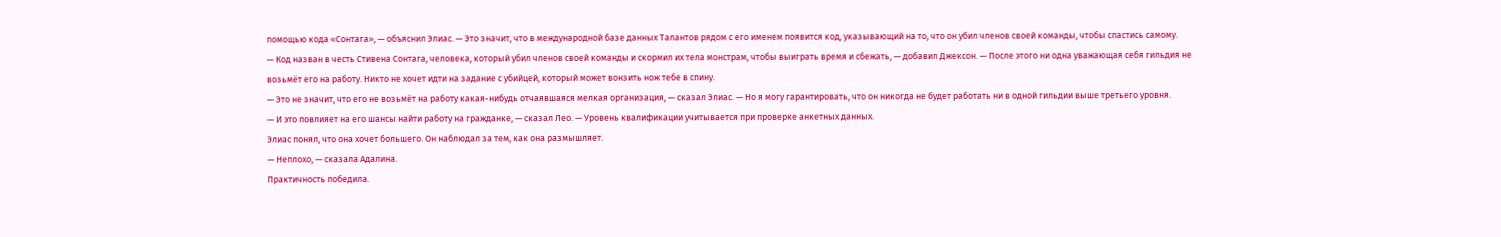помощью кода «Сонтага», — объяснил Элиас. — Это значит, что в международной базе данных Талантов рядом с его именем появится код, указывающий на то, что он убил членов своей команды, чтобы спастись самому.
— Код назван в честь Стивена Сонтага, человека, который убил членов своей команды и скормил их тела монстрам, чтобы выиграть время и сбежать, — добавил Джексон. — После этого ни одна уважающая себя гильдия не возьмёт его на работу. Никто не хочет идти на задание с убийцей, который может вонзить нож тебе в спину.
— Это не значит, что его не возьмёт на работу какая-нибудь отчаявшаяся мелкая организация, — сказал Элиас. — Но я могу гарантировать, что он никогда не будет работать ни в одной гильдии выше третьего уровня.
— И это повлияет на его шансы найти работу на гражданке, — сказал Лео. — Уровень квалификации учитывается при проверке анкетных данных.
Элиас понял, что она хочет большего. Он наблюдал за тем, как она размышляет.
— Неплохо, — сказала Адалина.
Практичность победила.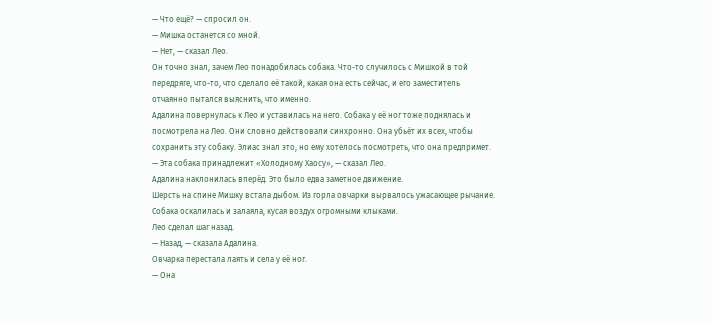— Что ещё? — спросил он.
— Мишка останется со мной.
— Нет, — сказал Лео.
Он точно знал, зачем Лео понадобилась собака. Что-то случилось с Мишкой в той передряге, что-то, что сделало её такой, какая она есть сейчас, и его заместитель отчаянно пытался выяснить, что именно.
Адалина повернулась к Лео и уставилась на него. Собака у её ног тоже поднялась и посмотрела на Лео. Они словно действовали синхронно. Она убьёт их всех, чтобы сохранить эту собаку. Элиас знал это, но ему хотелось посмотреть, что она предпримет.
— Эта собака принадлежит «Холодному Хаосу», — сказал Лео.
Адалина наклонилась вперёд. Это было едва заметное движение.
Шерсть на спине Мишку встала дыбом. Из горла овчарки вырвалось ужасающее рычание. Собака оскалилась и залаяла, кусая воздух огромными клыками.
Лео сделал шаг назад.
— Назад, — сказала Адалина.
Овчарка перестала лаять и села у её ног.
— Она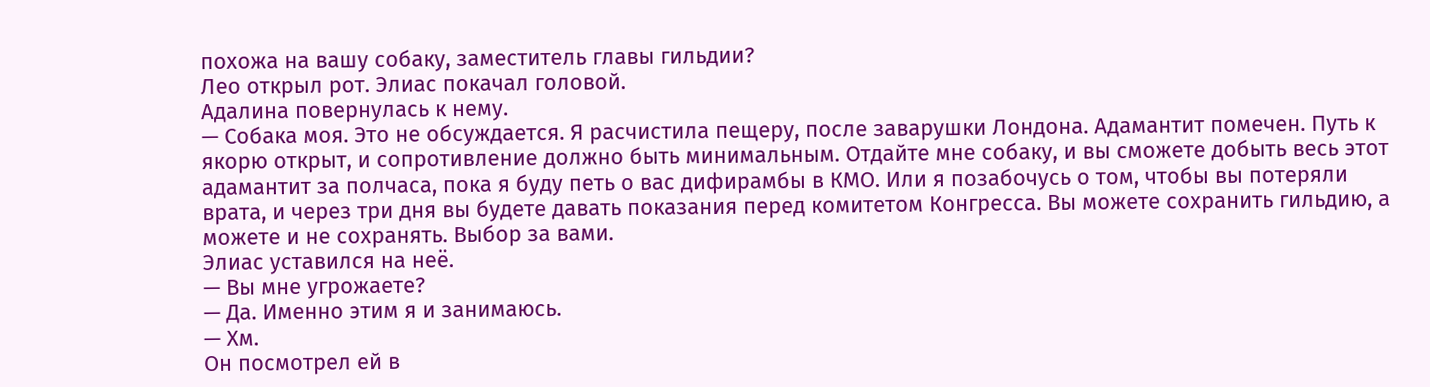похожа на вашу собаку, заместитель главы гильдии?
Лео открыл рот. Элиас покачал головой.
Адалина повернулась к нему.
— Собака моя. Это не обсуждается. Я расчистила пещеру, после заварушки Лондона. Адамантит помечен. Путь к якорю открыт, и сопротивление должно быть минимальным. Отдайте мне собаку, и вы сможете добыть весь этот адамантит за полчаса, пока я буду петь о вас дифирамбы в КМО. Или я позабочусь о том, чтобы вы потеряли врата, и через три дня вы будете давать показания перед комитетом Конгресса. Вы можете сохранить гильдию, а можете и не сохранять. Выбор за вами.
Элиас уставился на неё.
— Вы мне угрожаете?
— Да. Именно этим я и занимаюсь.
— Хм.
Он посмотрел ей в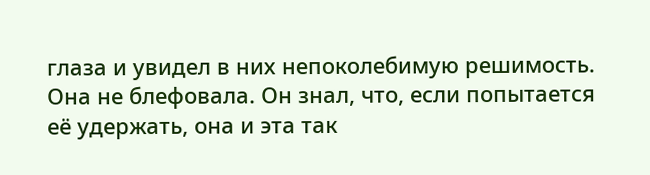глаза и увидел в них непоколебимую решимость. Она не блефовала. Он знал, что, если попытается её удержать, она и эта так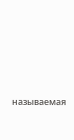называемая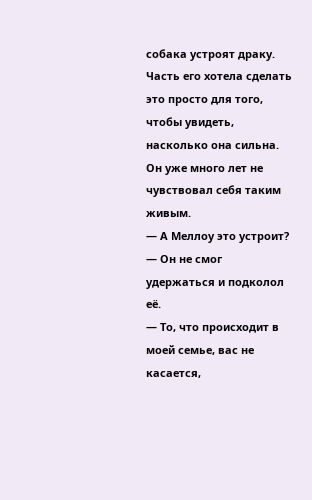собака устроят драку. Часть его хотела сделать это просто для того, чтобы увидеть, насколько она сильна.
Он уже много лет не чувствовал себя таким живым.
— А Меллоу это устроит? — Он не смог удержаться и подколол её.
— То, что происходит в моей семье, вас не касается,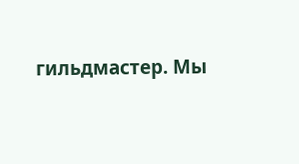гильдмастер. Мы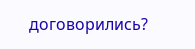договорились?